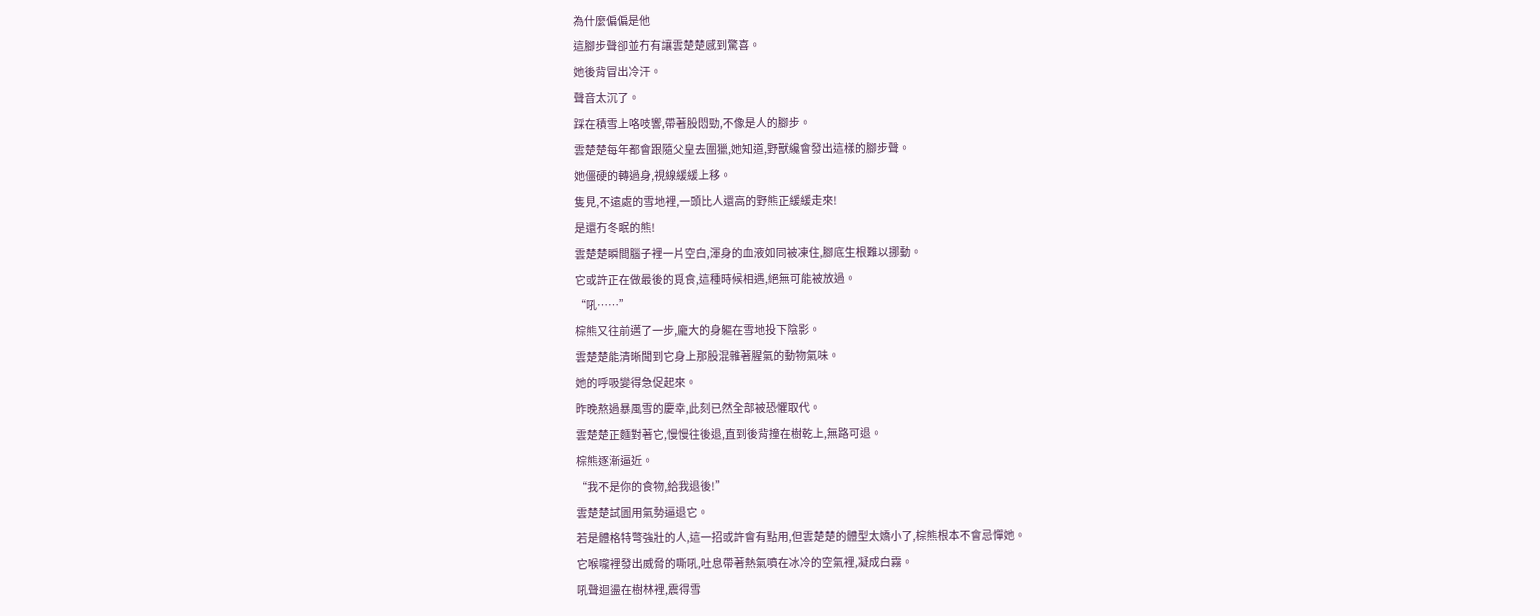為什麼偏偏是他
這腳步聲卻並冇有讓雲楚楚感到驚喜。
她後背冒出冷汗。
聲音太沉了。
踩在積雪上咯吱響,帶著股悶勁,不像是人的腳步。
雲楚楚每年都會跟隨父皇去圍獵,她知道,野獸纔會發出這樣的腳步聲。
她僵硬的轉過身,視線緩緩上移。
隻見,不遠處的雪地裡,一頭比人還高的野熊正緩緩走來!
是還冇冬眠的熊!
雲楚楚瞬間腦子裡一片空白,渾身的血液如同被凍住,腳底生根難以挪動。
它或許正在做最後的覓食,這種時候相遇,絕無可能被放過。
“吼……”
棕熊又往前邁了一步,龐大的身軀在雪地投下陰影。
雲楚楚能清晰聞到它身上那股混雜著腥氣的動物氣味。
她的呼吸變得急促起來。
昨晚熬過暴風雪的慶幸,此刻已然全部被恐懼取代。
雲楚楚正麵對著它,慢慢往後退,直到後背撞在樹乾上,無路可退。
棕熊逐漸逼近。
“我不是你的食物,給我退後!”
雲楚楚試圖用氣勢逼退它。
若是體格特彆強壯的人,這一招或許會有點用,但雲楚楚的體型太嬌小了,棕熊根本不會忌憚她。
它喉嚨裡發出威脅的嘶吼,吐息帶著熱氣噴在冰冷的空氣裡,凝成白霧。
吼聲迴盪在樹林裡,震得雪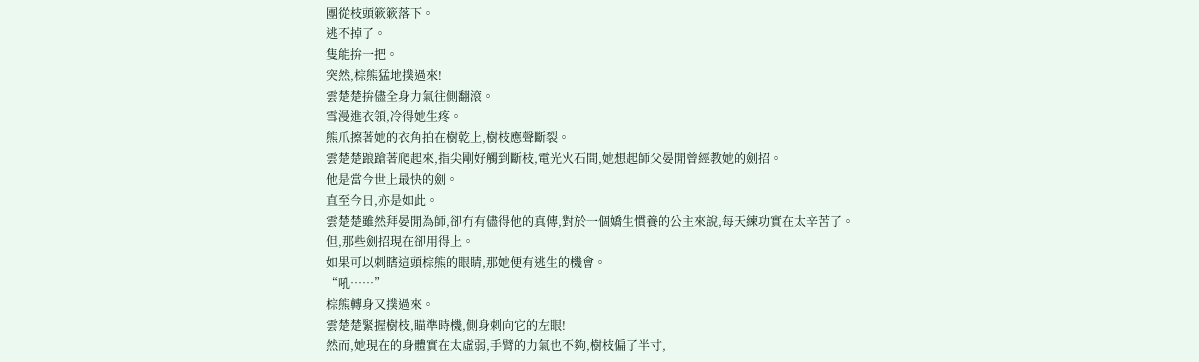團從枝頭簌簌落下。
逃不掉了。
隻能拚一把。
突然,棕熊猛地撲過來!
雲楚楚拚儘全身力氣往側翻滾。
雪漫進衣領,冷得她生疼。
熊爪擦著她的衣角拍在樹乾上,樹枝應聲斷裂。
雲楚楚踉蹌著爬起來,指尖剛好觸到斷枝,電光火石間,她想起師父晏閒曾經教她的劍招。
他是當今世上最快的劍。
直至今日,亦是如此。
雲楚楚雖然拜晏閒為師,卻冇有儘得他的真傳,對於一個嬌生慣養的公主來說,每天練功實在太辛苦了。
但,那些劍招現在卻用得上。
如果可以刺瞎這頭棕熊的眼睛,那她便有逃生的機會。
“吼……”
棕熊轉身又撲過來。
雲楚楚緊握樹枝,瞄準時機,側身刺向它的左眼!
然而,她現在的身體實在太虛弱,手臂的力氣也不夠,樹枝偏了半寸,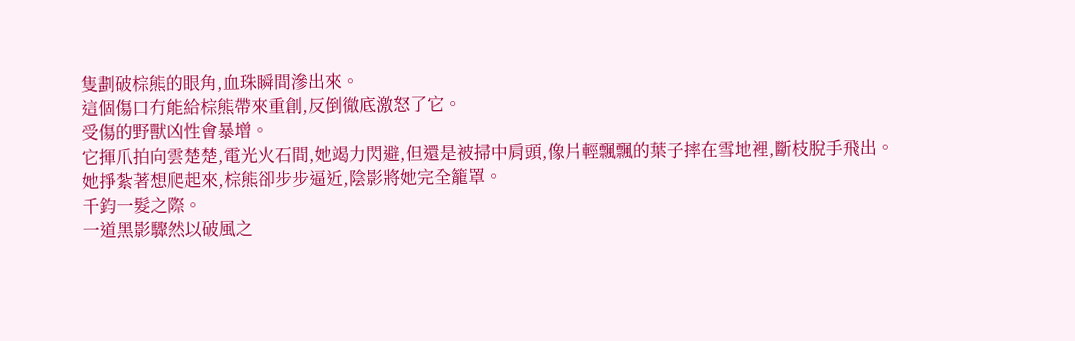隻劃破棕熊的眼角,血珠瞬間滲出來。
這個傷口冇能給棕熊帶來重創,反倒徹底激怒了它。
受傷的野獸凶性會暴增。
它揮爪拍向雲楚楚,電光火石間,她竭力閃避,但還是被掃中肩頭,像片輕飄飄的葉子摔在雪地裡,斷枝脫手飛出。
她掙紮著想爬起來,棕熊卻步步逼近,陰影將她完全籠罩。
千鈞一髮之際。
一道黑影驟然以破風之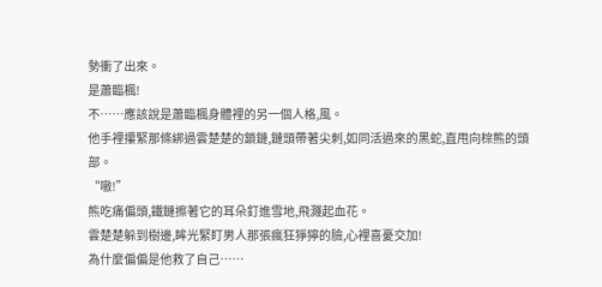勢衝了出來。
是蕭臨楓!
不……應該說是蕭臨楓身體裡的另一個人格,風。
他手裡攥緊那條綁過雲楚楚的鎖鏈,鏈頭帶著尖刺,如同活過來的黑蛇,直甩向棕熊的頭部。
“嗷!”
熊吃痛偏頭,鐵鏈擦著它的耳朵釘進雪地,飛濺起血花。
雲楚楚躲到樹邊,眸光緊盯男人那張瘋狂猙獰的臉,心裡喜憂交加!
為什麼偏偏是他救了自己……